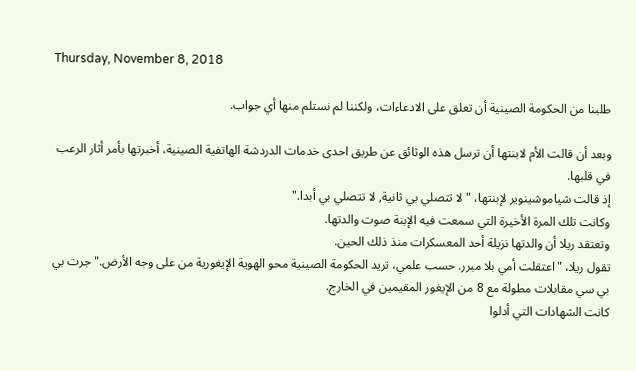Thursday, November 8, 2018

طلبنا من الحكومة الصينية أن تعلق على الادعاءات، ولكننا لم نستلم منها أي جواب.

وبعد أن قالت الأم لابنتها أن ترسل هذه الوثائق عن طريق احدى خدمات الدردشة الهاتفية الصينية، أخبرتها بأمر أثار الرعب في قلبها.
إذ قالت شياموشينوير لإبنتها، "لا تتصلي بي ثانية, لا تتصلي بي أبدا."
وكانت تلك المرة الأخيرة التي سمعت فيه الإبنة صوت والدتها.
وتعتقد ريلا أن والدتها نزيلة أحد المعسكرات منذ ذلك الحين.
تقول ريلا، "اعتقلت أمي بلا مبرر. حسب علمي، تريد الحكومة الصينية محو الهوية الإيغورية من على وجه الأرض." جرت بي بي سي مقابلات مطولة مع 8 من الإيغور المقيمين في الخارج.
كانت الشهادات التي أدلوا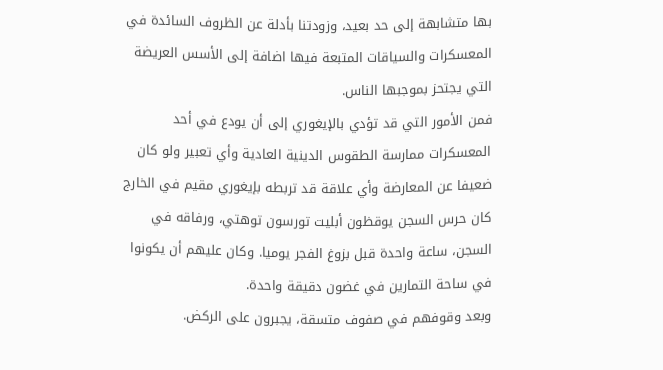بها متشابهة إلى حد بعيد، وزودتنا بأدلة عن الظروف السائدة في المعسكرات والسياقات المتبعة فيها اضافة إلى الأسس العريضة التي يجتحز بموجبها الناس.
فمن الأمور التي قد تؤدي بالإيغوري إلى أن يودع في أحد المعسكرات ممارسة الطقوس الدينية العادية وأي تعبير ولو كان ضعيفا عن المعارضة وأي علاقة قد تربطه بإيغوري مقيم في الخارج
كان حرس السجن يوقظون أبليت تورسون توهتي، ورفاقه في السجن، ساعة واحدة قبل بزوغ الفجر يوميا. وكان عليهم أن يكونوا في ساحة التمارين في غضون دقيقة واحدة.
وبعد وقوفهم في صفوف متسقة، يجبرون على الركض.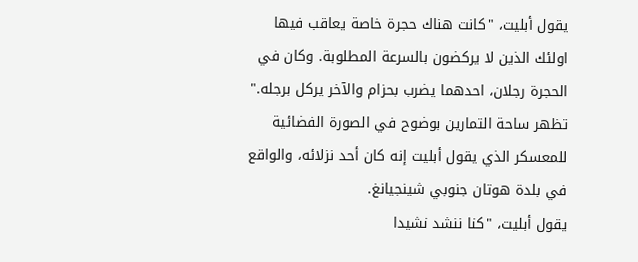يقول أبليت، "كانت هناك حجرة خاصة يعاقب فيها اولئك الذين لا يركضون بالسرعة المطلوبة. وكان في الحجرة رجلان، احدهما يضرب بحزام والآخر يركل برجله."
تظهر ساحة التمارين بوضوح في الصورة الفضائية للمعسكر الذي يقول أبليت إنه كان أحد نزلائه، والواقع في بلدة هوتان جنوبي شينجيانغ.
يقول أبليت، "كنا ننشد نشيدا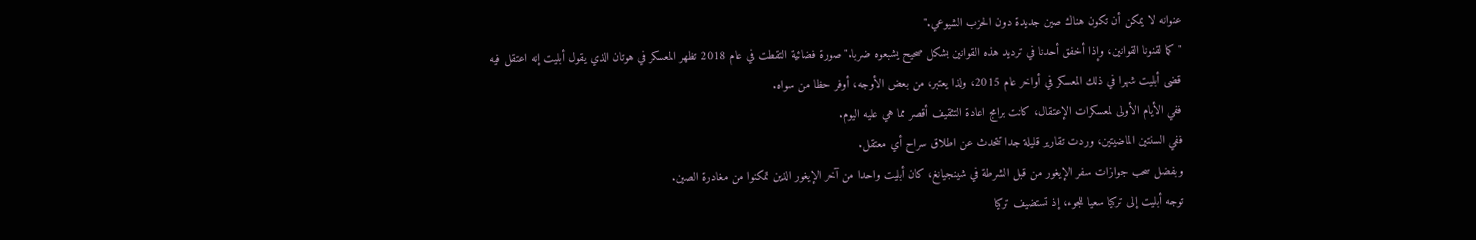عنوانه لا يمكن أن تكون هناك صين جديدة دون الحزب الشيوعي."
"كما لقنونا القوانين، وإذا أخفق أحدنا في ترديد هذه القوانين بشكل صحيح يشبعوه ضربا." صورة فضائية التقطت في عام 2018 تظهر المعسكر في هوتان الذي يقول أبليت إنه اعتقل فيه
قضى أبليت شهرا في ذلك المعسكر في أواخر عام 2015، ولذا يعتبر، من بعض الأوجه، أوفر حظا من سواه.
ففي الأيام الأولى لمعسكرات الإعتقال، كانت برامج اعادة التثقيف أقصر مما هي عليه اليوم.
ففي السنتين الماضيتين، وردت تقارير قليلة جدا تتحدث عن اطلاق سراح أي معتقل.
وبفضل سحب جوازات سفر الإيغور من قبل الشرطة في شينجيانغ، كان أبليت واحدا من آخر الإيغور الذين تمكنوا من مغادرة الصين.
توجه أبليت إلى تركيا سعيا للجوء، إذ تستضيف تركيا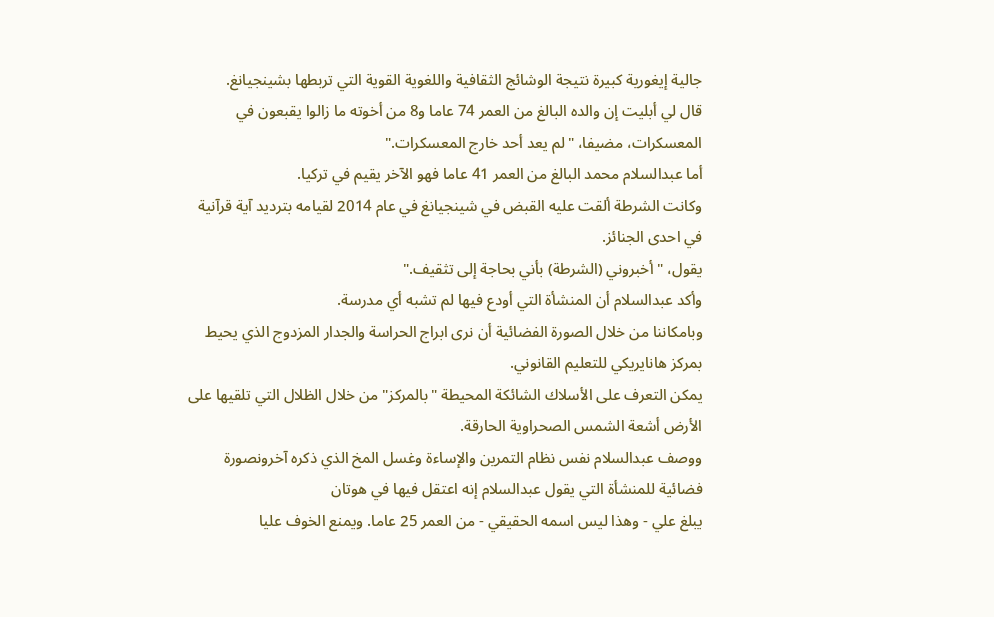جالية إيغورية كبيرة نتيجة الوشائج الثقافية واللغوية القوية التي تربطها بشينجيانغ.
قال لي أبليت إن والده البالغ من العمر 74 عاما و8 من أخوته ما زالوا يقبعون في المعسكرات، مضيفا، "لم يعد أحد خارج المعسكرات."
أما عبدالسلام محمد البالغ من العمر 41 عاما فهو الآخر يقيم في تركيا.
وكانت الشرطة ألقت عليه القبض في شينجيانغ في عام 2014 لقيامه بترديد آية قرآنية في احدى الجنائز.
يقول، "أخبروني (الشرطة) بأني بحاجة إلى تثقيف."
وأكد عبدالسلام أن المنشأة التي أودع فيها لم تشبه أي مدرسة.
وبامكاننا من خلال الصورة الفضائية أن نرى ابراج الحراسة والجدار المزدوج الذي يحيط بمركز هانايريكي للتعليم القانوني.
يمكن التعرف على الأسلاك الشائكة المحيطة "بالمركز" من خلال الظلال التي تلقيها على الأرض أشعة الشمس الصحراوية الحارقة.
ووصف عبدالسلام نفس نظام التمرين والإساءة وغسل المخ الذي ذكره آخرونصورة فضائية للمنشأة التي يقول عبدالسلام إنه اعتقل فيها في هوتان
يبلغ علي - وهذا ليس اسمه الحقيقي - من العمر 25 عاما. ويمنع الخوف عليا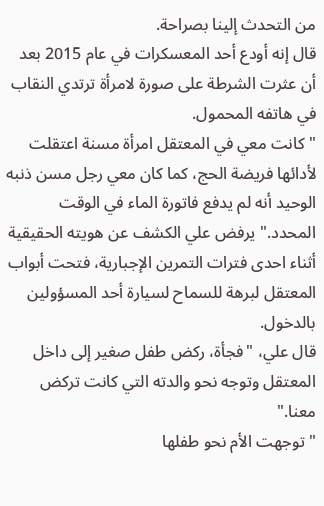من التحدث إلينا بصراحة.
قال إنه أودع أحد المعسكرات في عام 2015 بعد أن عثرت الشرطة على صورة لامرأة ترتدي النقاب في هاتفه المحمول.
"كانت معي في المعتقل امرأة مسنة اعتقلت لأدائها فريضة الحج، كما كان معي رجل مسن ذنبه الوحيد أنه لم يدفع فاتورة الماء في الوقت المحدد." يرفض علي الكشف عن هويته الحقيقية
أثناء احدى فترات التمرين الإجبارية، فتحت أبواب المعتقل لبرهة للسماح لسيارة أحد المسؤولين بالدخول.
قال علي، "فجأة، ركض طفل صغير إلى داخل المعتقل وتوجه نحو والدته التي كانت تركض معنا."
"توجهت الأم نحو طفلها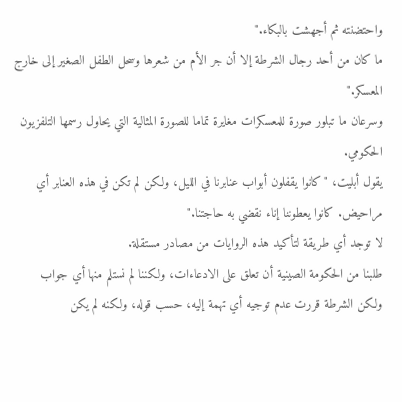واحتضنته ثم أجهشت بالبكاء."
ما كان من أحد رجال الشرطة إلا أن جر الأم من شعرها وسحل الطفل الصغير إلى خارج المعسكر."
وسرعان ما تبلور صورة للمعسكرات مغايرة تماما للصورة المثالية التي يحاول رسمها التلفزيون الحكومي.
يقول أبليت، "كانوا يقفلون أبواب عنابرنا في الليل، ولكن لم تكن في هذه العنابر أي مراحيض. كانوا يعطوننا إناء نقضي به حاجتنا."
لا توجد أي طريقة لتأكيد هذه الروايات من مصادر مستقلة.
طلبنا من الحكومة الصينية أن تعلق على الادعاءات، ولكننا لم نستلم منها أي جواب
ولكن الشرطة قررت عدم توجيه أي تهمة إليه، حسب قوله، ولكنه لم يكن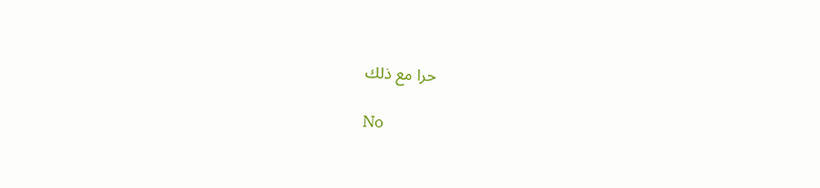حرا مع ذلك

No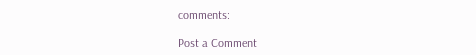comments:

Post a Comment